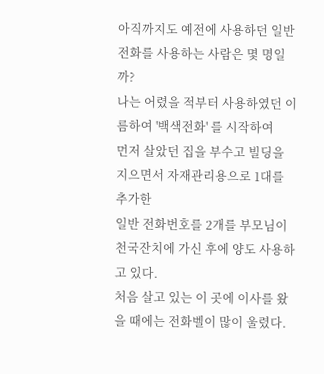아직까지도 예전에 사용하던 일반전화를 사용하는 사람은 몇 명일까?
나는 어렸을 적부터 사용하였던 이름하여 '백색전화' 를 시작하여
먼저 살았던 집을 부수고 빌딩을 지으면서 자재관리용으로 1대를 추가한
일반 전화번호를 2개를 부모님이 천국잔치에 가신 후에 양도 사용하고 있다.
처음 살고 있는 이 곳에 이사를 왔을 때에는 전화벨이 많이 울렸다.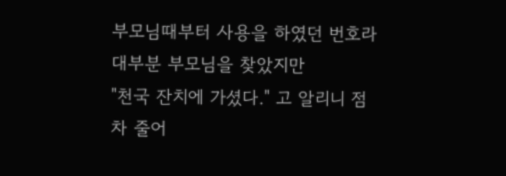부모님때부터 사용을 하였던 번호라 대부분 부모님을 찾았지만
"천국 잔치에 가셨다." 고 알리니 점차 줄어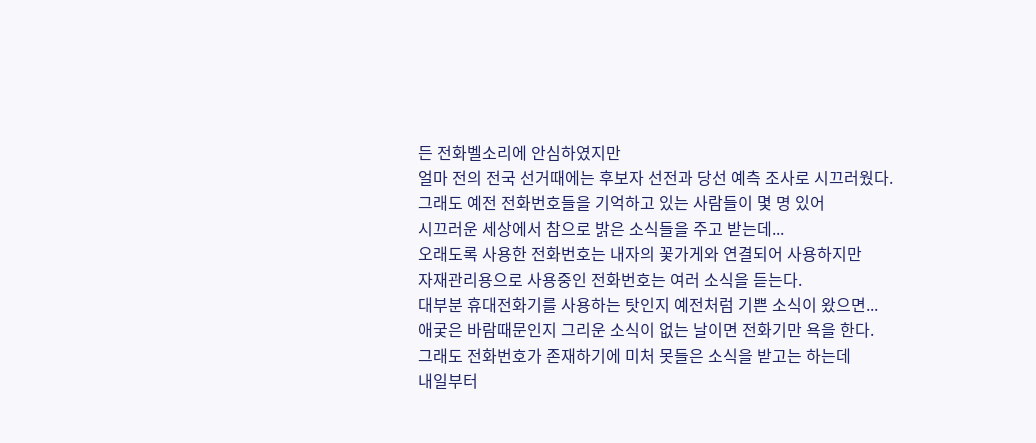든 전화벨소리에 안심하였지만
얼마 전의 전국 선거때에는 후보자 선전과 당선 예측 조사로 시끄러웠다.
그래도 예전 전화번호들을 기억하고 있는 사람들이 몇 명 있어
시끄러운 세상에서 참으로 밝은 소식들을 주고 받는데...
오래도록 사용한 전화번호는 내자의 꽃가게와 연결되어 사용하지만
자재관리용으로 사용중인 전화번호는 여러 소식을 듣는다.
대부분 휴대전화기를 사용하는 탓인지 예전처럼 기쁜 소식이 왔으면...
애궂은 바람때문인지 그리운 소식이 없는 날이면 전화기만 욕을 한다.
그래도 전화번호가 존재하기에 미처 못들은 소식을 받고는 하는데
내일부터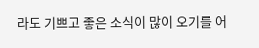라도 기쁘고 좋은 소식이 많이 오기를 어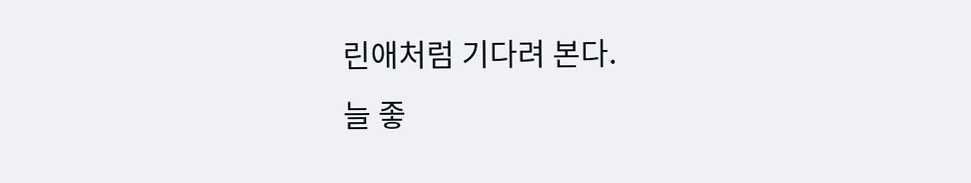린애처럼 기다려 본다.
늘 좋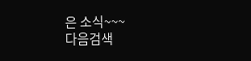은 소식~~~
다음검색